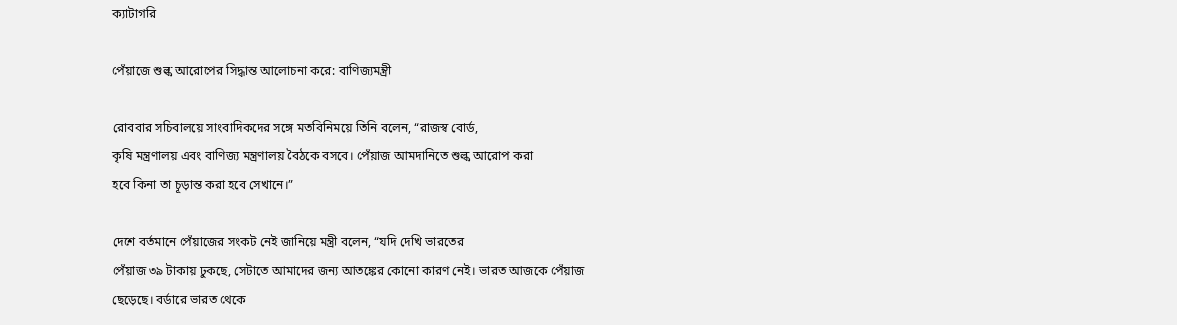ক্যাটাগরি

পেঁয়াজে শুল্ক আরোপের সিদ্ধান্ত আলোচনা করে: বাণিজ্যমন্ত্রী

রোববার সচিবালয়ে সাংবাদিকদের সঙ্গে মতবিনিময়ে তিনি বলেন, “রাজস্ব বোর্ড,
কৃষি মন্ত্রণালয় এবং বাণিজ্য মন্ত্রণালয় বৈঠকে বসবে। পেঁয়াজ আমদানিতে শুল্ক আরোপ করা
হবে কিনা তা চূড়ান্ত করা হবে সেখানে।”

দেশে বর্তমানে পেঁয়াজের সংকট নেই জানিয়ে মন্ত্রী বলেন, “যদি দেখি ভারতের
পেঁয়াজ ৩৯ টাকায় ঢুকছে, সেটাতে আমাদের জন্য আতঙ্কের কোনো কারণ নেই। ভারত আজকে পেঁয়াজ
ছেড়েছে। বর্ডারে ভারত থেকে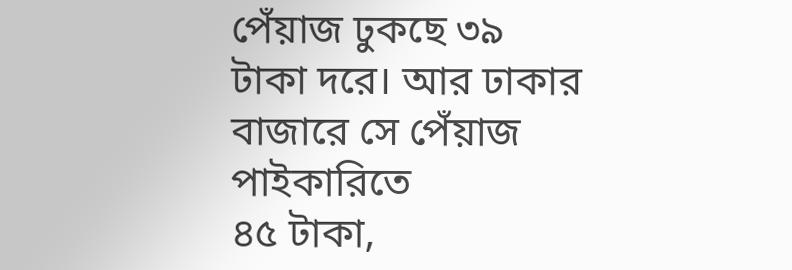পেঁয়াজ ঢুকছে ৩৯ টাকা দরে। আর ঢাকার বাজারে সে পেঁয়াজ পাইকারিতে
৪৫ টাকা,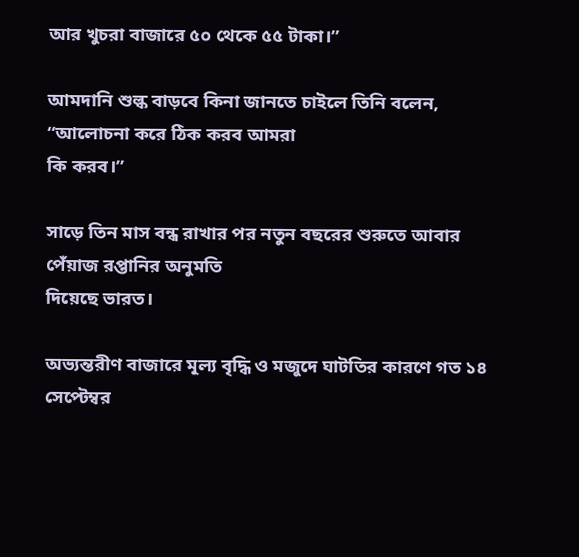আর খুচরা বাজারে ৫০ থেকে ৫৫ টাকা।”

আমদানি শুল্ক বাড়বে কিনা জানতে চাইলে তিনি বলেন, “আলোচনা করে ঠিক করব আমরা
কি করব।”

সাড়ে তিন মাস বন্ধ রাখার পর নতুন বছরের শুরুতে আবার পেঁয়াজ রপ্তানির অনুমতি
দিয়েছে ভারত।

অভ্যন্তরীণ বাজারে মূল্য বৃদ্ধি ও মজুদে ঘাটতির কারণে গত ১৪ সেপ্টেম্বর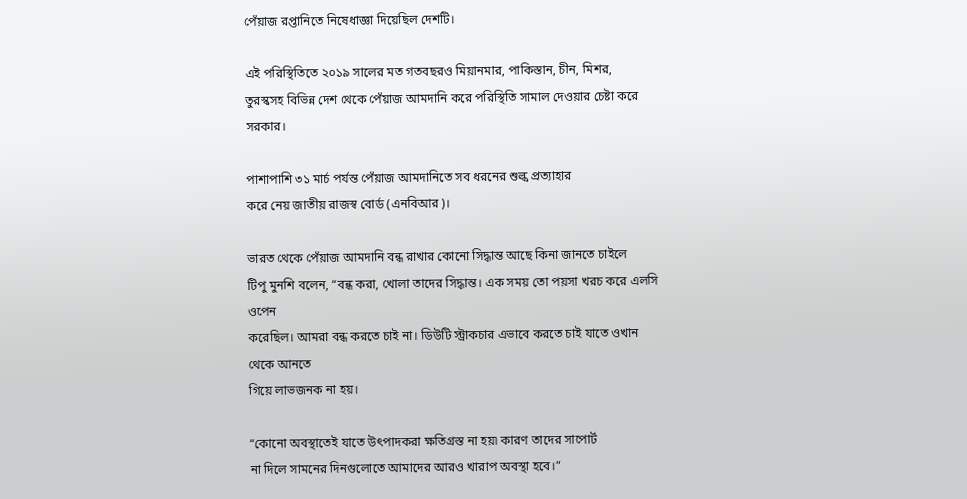পেঁয়াজ রপ্তানিতে নিষেধাজ্ঞা দিয়েছিল দেশটি।

এই পরিস্থিতিতে ২০১৯ সালের মত গতবছরও মিয়ানমার, পাকিস্তান, চীন, মিশর,
তুরস্কসহ বিভিন্ন দেশ থেকে পেঁয়াজ আমদানি করে পরিস্থিতি সামাল দেওয়ার চেষ্টা করে সরকার।

পাশাপাশি ৩১ মার্চ পর্যন্ত পেঁয়াজ আমদানিতে সব ধরনের শুল্ক প্রত্যাহার
করে নেয় জাতীয় রাজস্ব বোর্ড (এনবিআর)।

ভারত থেকে পেঁয়াজ আমদানি বন্ধ রাখার কোনো সিদ্ধান্ত আছে কিনা জানতে চাইলে
টিপু মুনশি বলেন, “বন্ধ করা, খোলা তাদের সিদ্ধান্ত। এক সময় তো পয়সা খরচ করে এলসি ওপেন
করেছিল। আমরা বন্ধ করতে চাই না। ডিউটি স্ট্রাকচার এভাবে করতে চাই যাতে ওখান থেকে আনতে
গিয়ে লাভজনক না হয়।

“কোনো অবস্থাতেই যাতে উৎপাদকরা ক্ষতিগ্রস্ত না হয়৷ কারণ তাদের সাপোর্ট
না দিলে সামনের দিনগুলোতে আমাদের আরও খারাপ অবস্থা হবে।”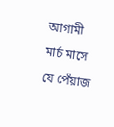আগামী মার্চ মাসে যে পেঁয়াজ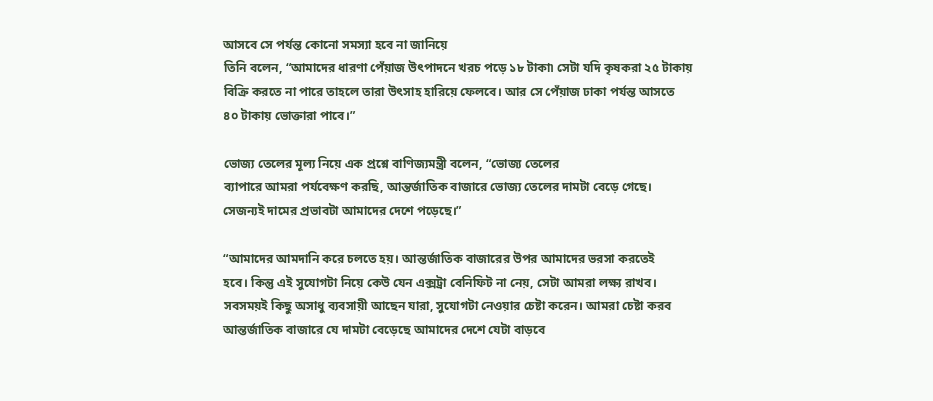আসবে সে পর্যন্ত কোনো সমস্যা হবে না জানিয়ে
তিনি বলেন, “আমাদের ধারণা পেঁয়াজ উৎপাদনে খরচ পড়ে ১৮ টাকা৷ সেটা যদি কৃষকরা ২৫ টাকায়
বিক্রি করতে না পারে তাহলে তারা উৎসাহ হারিয়ে ফেলবে। আর সে পেঁয়াজ ঢাকা পর্যন্ত আসতে
৪০ টাকায় ভোক্তারা পাবে।”

ভোজ্য তেলের মূল্য নিয়ে এক প্রশ্নে বাণিজ্যমন্ত্রী বলেন, “ভোজ্য তেলের
ব্যাপারে আমরা পর্যবেক্ষণ করছি, আন্তর্জাতিক বাজারে ভোজ্য তেলের দামটা বেড়ে গেছে।
সেজন্যই দামের প্রভাবটা আমাদের দেশে পড়েছে।”

“আমাদের আমদানি করে চলতে হয়। আন্তর্জাতিক বাজারের উপর আমাদের ভরসা করতেই
হবে। কিন্তু এই সুযোগটা নিয়ে কেউ যেন এক্সট্রা বেনিফিট না নেয়, সেটা আমরা লক্ষ্য রাখব।
সবসময়ই কিছু অসাধু ব্যবসায়ী আছেন যারা, সুযোগটা নেওয়ার চেষ্টা করেন। আমরা চেষ্টা করব
আন্তর্জাতিক বাজারে যে দামটা বেড়েছে আমাদের দেশে যেটা বাড়বে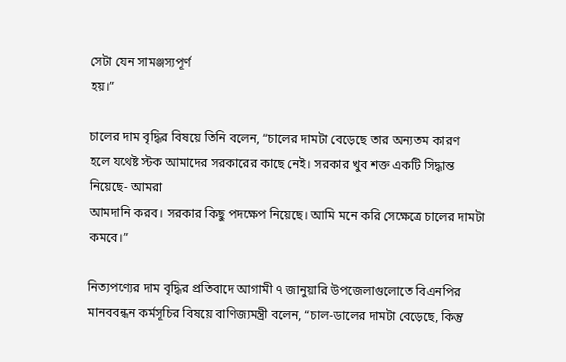সেটা যেন সামঞ্জস্যপূর্ণ
হয়।”

চালের দাম বৃদ্ধির বিষয়ে তিনি বলেন, “চালের দামটা বেড়েছে তার অন্যতম কারণ
হলে যথেষ্ট স্টক আমাদের সরকারের কাছে নেই। সরকার খুব শক্ত একটি সিদ্ধান্ত নিয়েছে- আমরা
আমদানি করব। সরকার কিছু পদক্ষেপ নিয়েছে। আমি মনে করি সেক্ষেত্রে চালের দামটা কমবে।”

নিত্যপণ্যের দাম বৃদ্ধির প্রতিবাদে আগামী ৭ জানুয়ারি উপজেলাগুলোতে বিএনপির
মানববন্ধন কর্মসূচির বিষয়ে বাণিজ্যমন্ত্রী বলেন, “চাল-ডালের দামটা বেড়েছে, কিন্তু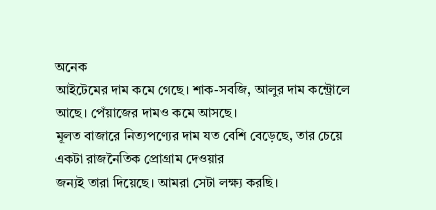অনেক
আইটেমের দাম কমে গেছে। শাক-সবজি, আলুর দাম কন্ট্রোলে আছে। পেঁয়াজের দামও কমে আসছে।
মূলত বাজারে নিত্যপণ্যের দাম যত বেশি বেড়েছে, তার চেয়ে একটা রাজনৈতিক প্রোগ্রাম দেওয়ার
জন্যই তারা দিয়েছে। আমরা সেটা লক্ষ্য করছি।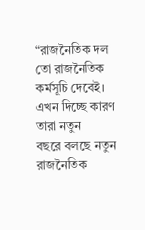“রাজনৈতিক দল তো রাজনৈতিক কর্মসূচি দেবেই। এখন দিচ্ছে কারণ তারা নতুন
বছরে বলছে নতুন রাজনৈতিক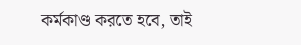কর্মকাণ্ড করতে হবে, তাই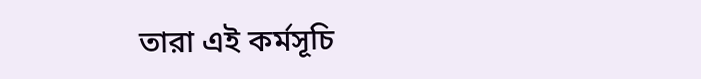তারা এই কর্মসূচি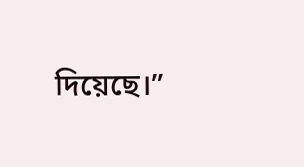দিয়েছে।”